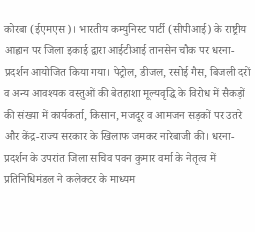कोरबा (ईएमएस)। भारतीय कम्युनिस्ट पार्टी (सीपीआई) के राष्ट्रीय आह्वान पर जिला इकाई द्वारा आईटीआई तानसेन चौक पर धरना-प्रदर्शन आयोजित किया गया। पेट्रोल, डीजल, रसोई गैस, बिजली दरों व अन्य आवश्यक वस्तुओं की बेतहाशा मूल्यवृद्धि के विरोध में सैकड़ों की संख्या में कार्यकर्ता, किसान, मजदूर व आमजन सड़कों पर उतरे और केंद्र-राज्य सरकार के खिलाफ जमकर नारेबाजी की। धरना-प्रदर्शन के उपरांत जिला सचिव पवन कुमार वर्मा के नेतृत्व में प्रतिनिधिमंडल ने कलेक्टर के माध्यम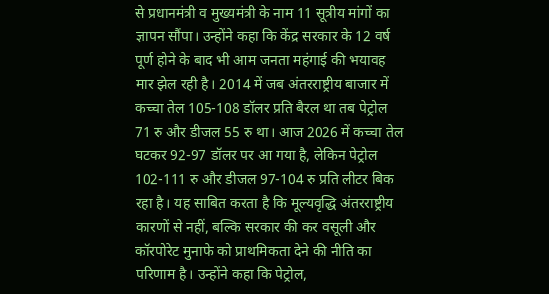से प्रधानमंत्री व मुख्यमंत्री के नाम 11 सूत्रीय मांगों का ज्ञापन सौंपा। उन्होंने कहा कि केंद्र सरकार के 12 वर्ष पूर्ण होने के बाद भी आम जनता महंगाई की भयावह मार झेल रही है। 2014 में जब अंतरराष्ट्रीय बाजार में कच्चा तेल 105-108 डॉलर प्रति बैरल था तब पेट्रोल 71 रु और डीजल 55 रु था। आज 2026 में कच्चा तेल घटकर 92-97 डॉलर पर आ गया है, लेकिन पेट्रोल 102-111 रु और डीजल 97-104 रु प्रति लीटर बिक रहा है। यह साबित करता है कि मूल्यवृद्धि अंतरराष्ट्रीय कारणों से नहीं, बल्कि सरकार की कर वसूली और कॉरपोरेट मुनाफे को प्राथमिकता देने की नीति का परिणाम है। उन्होंने कहा कि पेट्रोल,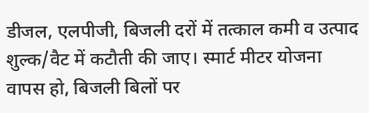डीजल, एलपीजी, बिजली दरों में तत्काल कमी व उत्पाद शुल्क/वैट में कटौती की जाए। स्मार्ट मीटर योजना वापस हो, बिजली बिलों पर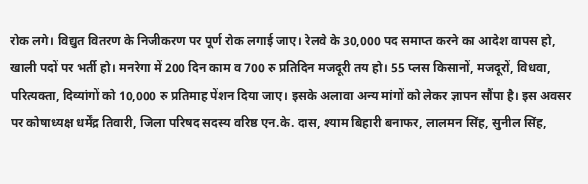रोक लगे। विद्युत वितरण के निजीकरण पर पूर्ण रोक लगाई जाए। रेलवे के 30,000 पद समाप्त करने का आदेश वापस हो, खाली पदों पर भर्ती हो। मनरेगा में 200 दिन काम व 700 रु प्रतिदिन मजदूरी तय हो। 55 प्लस किसानों, मजदूरों, विधवा, परित्यक्ता, दिव्यांगों को 10,000 रु प्रतिमाह पेंशन दिया जाए। इसके अलावा अन्य मांगों को लेकर ज्ञापन सौंपा है। इस अवसर पर कोषाध्यक्ष धर्मेंद्र तिवारी, जिला परिषद सदस्य वरिष्ठ एन.के. दास, श्याम बिहारी बनाफर, लालमन सिंह, सुनील सिंह,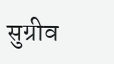सुग्रीव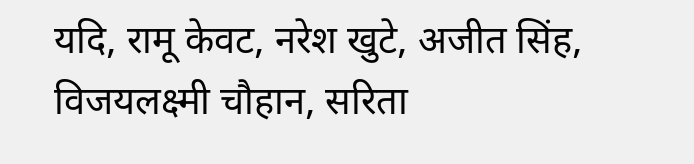यदि, रामू केवट, नरेश खुटे, अजीत सिंह, विजयलक्ष्मी चौहान, सरिता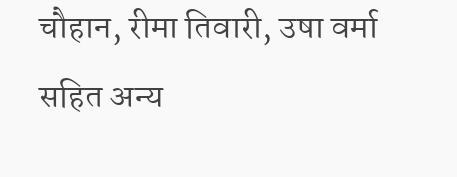चौहान, रीमा तिवारी, उषा वर्मा सहित अन्य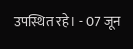उपस्थित रहे। - 07 जून